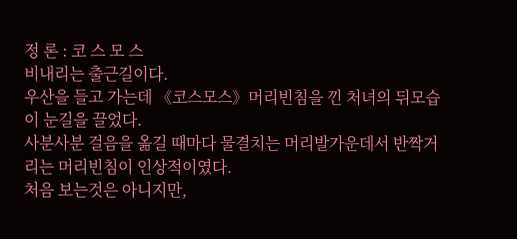정 론 : 코 스 모 스
비내리는 출근길이다.
우산을 들고 가는데 《코스모스》머리빈침을 낀 처녀의 뒤모습이 눈길을 끌었다.
사분사분 걸음을 옮길 때마다 물결치는 머리발가운데서 반짝거리는 머리빈침이 인상적이였다.
처음 보는것은 아니지만,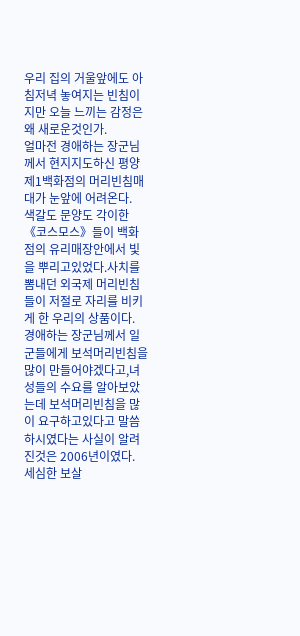우리 집의 거울앞에도 아침저녁 놓여지는 빈침이지만 오늘 느끼는 감정은 왜 새로운것인가.
얼마전 경애하는 장군님께서 현지지도하신 평양제1백화점의 머리빈침매대가 눈앞에 어려온다.
색갈도 문양도 각이한 《코스모스》들이 백화점의 유리매장안에서 빛을 뿌리고있었다.사치를 뽐내던 외국제 머리빈침들이 저절로 자리를 비키게 한 우리의 상품이다.
경애하는 장군님께서 일군들에게 보석머리빈침을 많이 만들어야겠다고,녀성들의 수요를 알아보았는데 보석머리빈침을 많이 요구하고있다고 말씀하시였다는 사실이 알려진것은 2006년이였다.
세심한 보살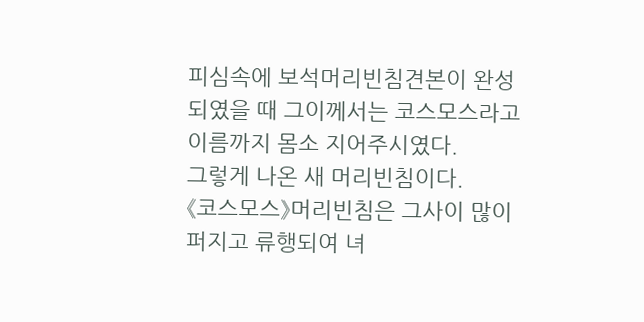피심속에 보석머리빈침견본이 완성되였을 때 그이께서는 코스모스라고 이름까지 몸소 지어주시였다.
그렇게 나온 새 머리빈침이다.
《코스모스》머리빈침은 그사이 많이 퍼지고 류행되여 녀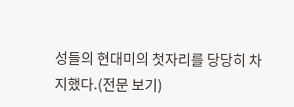성들의 현대미의 첫자리를 당당히 차지했다.(전문 보기)